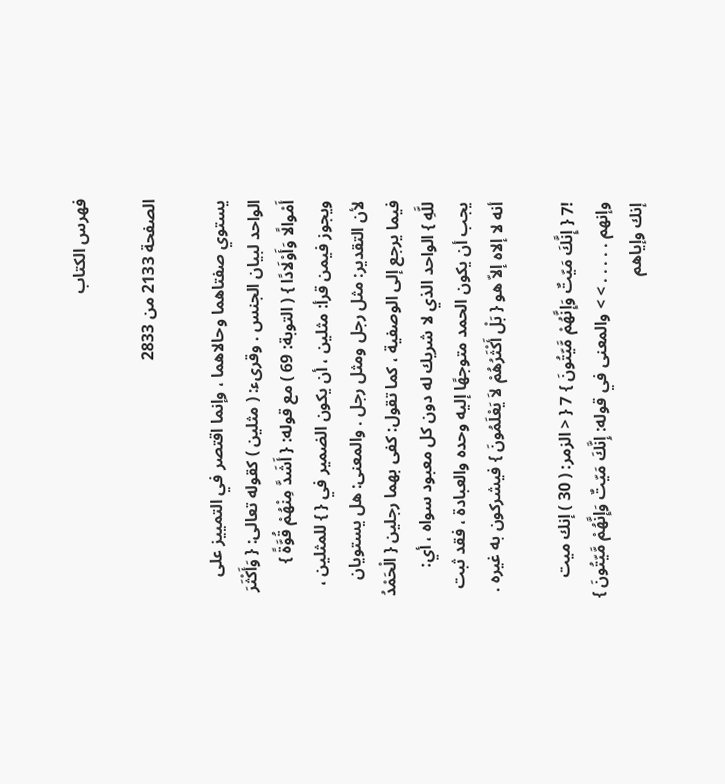فهرس الكتاب

الصفحة 2133 من 2833

يستوي صفتاهما وحالاهما ، وإنما اقتصر في التمييز على الواحد لبيان الجنس . وقرىء: ( مثلين ) كقوله تعالى: { وَأَكْثَرَ أَمْوالًا وَأَوْلَادًا } ( التوبة: 69 ) مع قوله: { أَشَدَّ مِنْهُمْ قُوَّةً } ويجوز فيمن قرأ: مثلين ، أن يكون الضمير في { } للمثلين ، لأن التقدير: مثل رجل ومثل رجل . والمعنى: هل يستويان فيما يرجع إلى الوصفية ، كما تقول: كفى بهما رجلين { الْحَمْدُ للَّهِ } الواحد الذي لا شريك له دون كل معبود سواه ، أي: يجب أن يكون الحمد متوجهًا إليه وحده والعبادة ، فقد ثبت أنه لا إلاه إلاّ هو { بَلْ أَكْثَرُهُمْ لاَ يَعْلَمُونَ } فيشركون به غيره .

!7 { إِنَّكَ مَيّتٌ وَإِنَّهُمْ مَّيّتُونَ } 7 { < الزمر: ( 30 ) إنك ميت وإنهم . . . . . > > والمعنى في قوله: إِنَّكَ مَيّتٌ وَإِنَّهُمْ مَّيّتُونَ } إنك وإياهم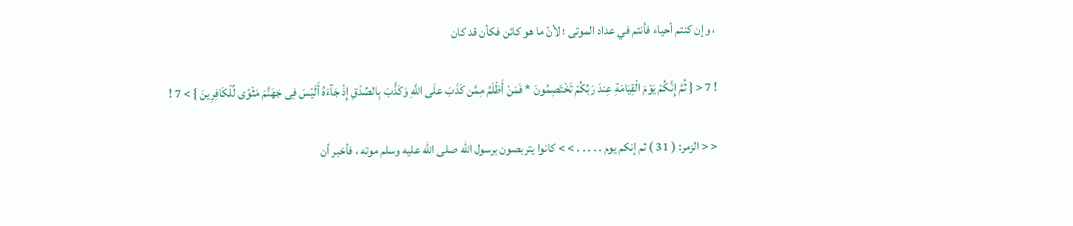، وإن كنتم أحياء فأنتم في عداد الموتى ؛ لأنّ ما هو كائن فكأن قد كان

! 7 < { ثُمَّ إِنَّكُمْ يَوْمَ الْقِيَامَةِ عِندَ رَبِّكُمْ تَخْتَصِمُونَ * فَمَنْ أَظْلَمُ مِمَّن كَذَبَ علَى اللَّهِ وَكَذَّبَ بِالصِّدْقِ إِذْ جَآءَهُ أَلَيْسَ فِى جَهَنَّمَ مَثْوًى لِّلْكَافِرِينَ } > 7 !

< < الزمر: ( 31 ) ثم إنكم يوم . . . . . > > كانوا يتربصون برسول الله صلى الله عليه وسلم موته ، فأخبر أن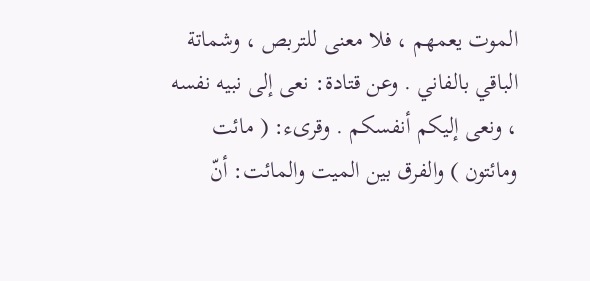الموت يعمهم ، فلا معنى للتربص ، وشماتة الباقي بالفاني . وعن قتادة: نعى إلى نبيه نفسه ، ونعى إليكم أنفسكم . وقرىء: ( مائت ومائتون ) والفرق بين الميت والمائت: أنّ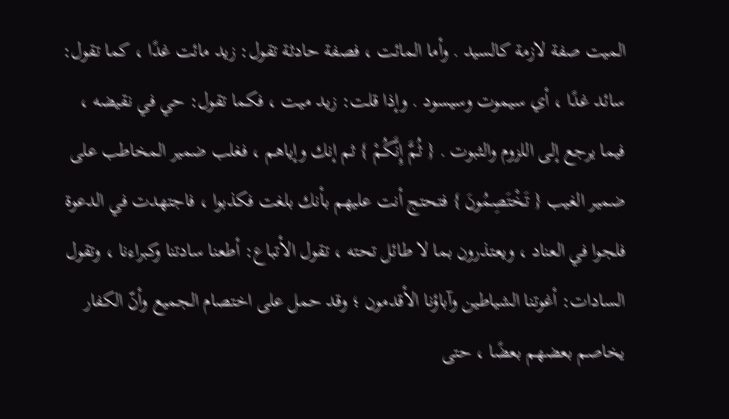الميت صفة لازمة كالسيد . وأما المائت ، فصفة حادثة تقول: زيد مائت غدًا ، كما تقول: سائد غدًا ، أي سيموت وسيسود . وإذا قلت: زيد ميت ، فكما تقول: حي في نقيضه ، فيما يرجع إلى اللزوم والثبوت . { ثُمَّ إِنَّكُمْ } ثم إنك وإياهم ، فغلب ضمير المخاطب على ضمير الغيب { تَخْتَصِمُونَ } فتحتج أنت عليهم بأنك بلغت فكذبوا ، فاجتهدت في الدعوة فلجوا في العناد ، ويعتذرون بما لا طائل تحته ، تقول الأتباع: أطعنا سادتنا وكبراءنا ، وتقول السادات: أغوتنا الشياطين وآباؤنا الأقدمون ؛ وقد حمل على اختصام الجميع وأنّ الكفار يخاصم بعضهم بعضًا ، حتى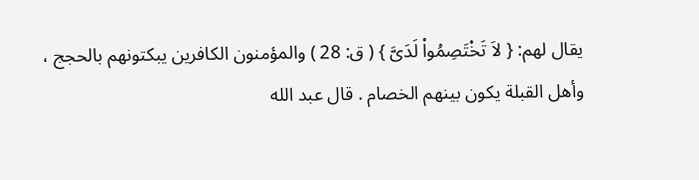يقال لهم: { لاَ تَخْتَصِمُواْ لَدَىَّ } ( ق: 28 ) والمؤمنون الكافرين يبكتونهم بالحجج ، وأهل القبلة يكون بينهم الخصام . قال عبد الله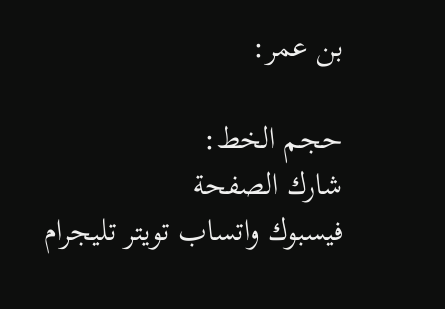بن عمر:

حجم الخط:
شارك الصفحة
فيسبوك واتساب تويتر تليجرام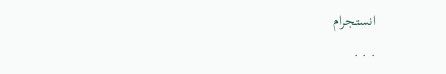انستجرام
. . .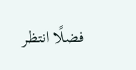فضلًا انتظر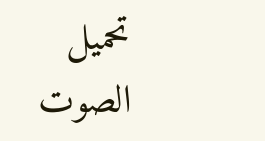تحميل الصوت